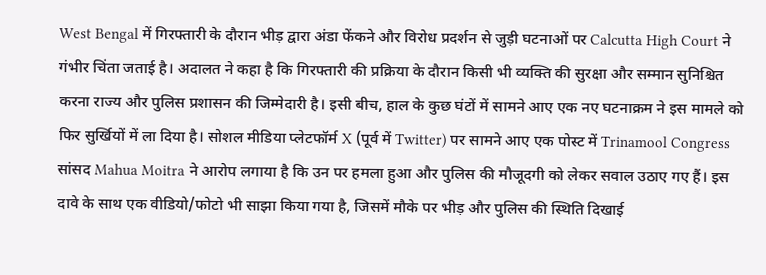West Bengal में गिरफ्तारी के दौरान भीड़ द्वारा अंडा फेंकने और विरोध प्रदर्शन से जुड़ी घटनाओं पर Calcutta High Court ने गंभीर चिंता जताई है। अदालत ने कहा है कि गिरफ्तारी की प्रक्रिया के दौरान किसी भी व्यक्ति की सुरक्षा और सम्मान सुनिश्चित करना राज्य और पुलिस प्रशासन की जिम्मेदारी है। इसी बीच, हाल के कुछ घंटों में सामने आए एक नए घटनाक्रम ने इस मामले को फिर सुर्खियों में ला दिया है। सोशल मीडिया प्लेटफॉर्म X (पूर्व में Twitter) पर सामने आए एक पोस्ट में Trinamool Congress सांसद Mahua Moitra ने आरोप लगाया है कि उन पर हमला हुआ और पुलिस की मौजूदगी को लेकर सवाल उठाए गए हैं। इस दावे के साथ एक वीडियो/फोटो भी साझा किया गया है, जिसमें मौके पर भीड़ और पुलिस की स्थिति दिखाई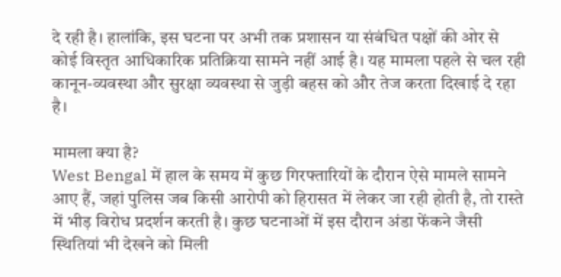दे रही है। हालांकि, इस घटना पर अभी तक प्रशासन या संबंधित पक्षों की ओर से कोई विस्तृत आधिकारिक प्रतिक्रिया सामने नहीं आई है। यह मामला पहले से चल रही कानून-व्यवस्था और सुरक्षा व्यवस्था से जुड़ी बहस को और तेज करता दिखाई दे रहा है।

मामला क्या है?
West Bengal में हाल के समय में कुछ गिरफ्तारियों के दौरान ऐसे मामले सामने आए हैं, जहां पुलिस जब किसी आरोपी को हिरासत में लेकर जा रही होती है, तो रास्ते में भीड़ विरोध प्रदर्शन करती है। कुछ घटनाओं में इस दौरान अंडा फेंकने जैसी स्थितियां भी देखने को मिली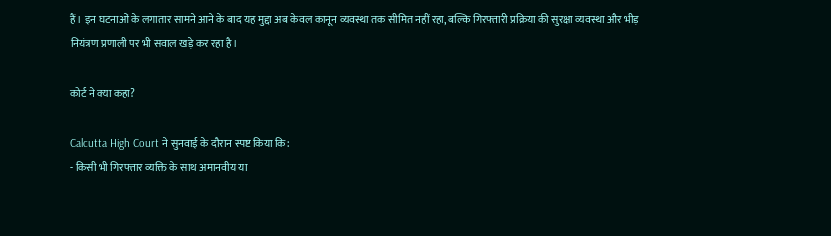हैं। इन घटनाओं के लगातार सामने आने के बाद यह मुद्दा अब केवल कानून व्यवस्था तक सीमित नहीं रहा, बल्कि गिरफ्तारी प्रक्रिया की सुरक्षा व्यवस्था और भीड़ नियंत्रण प्रणाली पर भी सवाल खड़े कर रहा है।

कोर्ट ने क्या कहा?

Calcutta High Court ने सुनवाई के दौरान स्पष्ट किया कि:
- किसी भी गिरफ्तार व्यक्ति के साथ अमानवीय या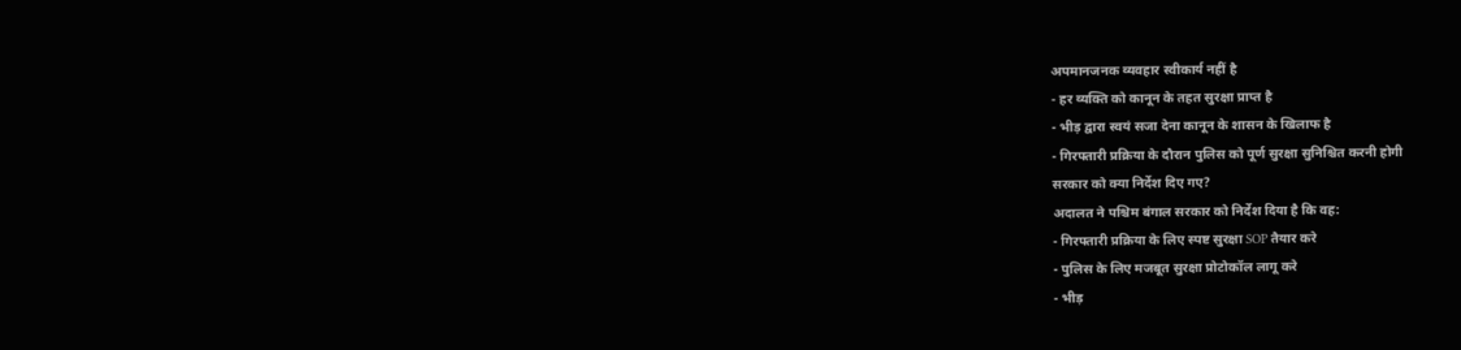अपमानजनक व्यवहार स्वीकार्य नहीं है
- हर व्यक्ति को कानून के तहत सुरक्षा प्राप्त है
- भीड़ द्वारा स्वयं सजा देना कानून के शासन के खिलाफ है
- गिरफ्तारी प्रक्रिया के दौरान पुलिस को पूर्ण सुरक्षा सुनिश्चित करनी होगी
सरकार को क्या निर्देश दिए गए?
अदालत ने पश्चिम बंगाल सरकार को निर्देश दिया है कि वह:
- गिरफ्तारी प्रक्रिया के लिए स्पष्ट सुरक्षा SOP तैयार करे
- पुलिस के लिए मजबूत सुरक्षा प्रोटोकॉल लागू करे
- भीड़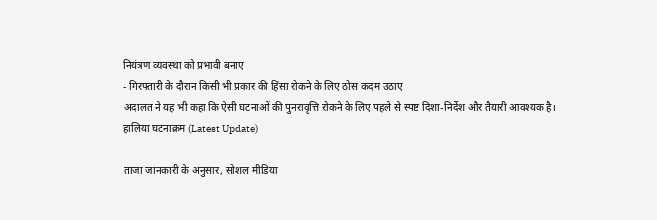नियंत्रण व्यवस्था को प्रभावी बनाए
- गिरफ्तारी के दौरान किसी भी प्रकार की हिंसा रोकने के लिए ठोस कदम उठाए
अदालत ने यह भी कहा कि ऐसी घटनाओं की पुनरावृत्ति रोकने के लिए पहले से स्पष्ट दिशा-निर्देश और तैयारी आवश्यक है।
हालिया घटनाक्रम (Latest Update)

ताजा जानकारी के अनुसार, सोशल मीडिया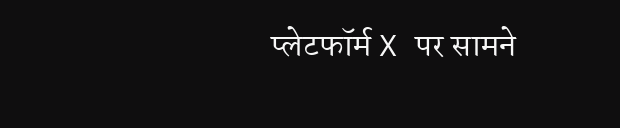प्लेटफॉर्म X पर सामने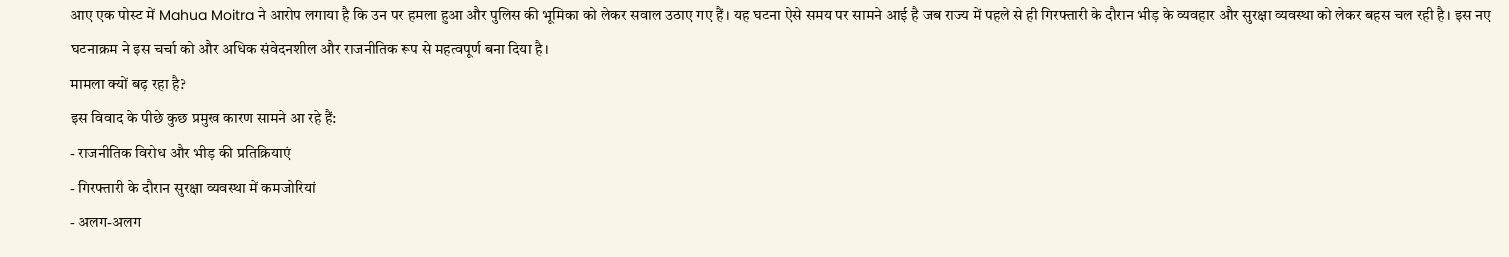आए एक पोस्ट में Mahua Moitra ने आरोप लगाया है कि उन पर हमला हुआ और पुलिस की भूमिका को लेकर सवाल उठाए गए हैं। यह घटना ऐसे समय पर सामने आई है जब राज्य में पहले से ही गिरफ्तारी के दौरान भीड़ के व्यवहार और सुरक्षा व्यवस्था को लेकर बहस चल रही है। इस नए घटनाक्रम ने इस चर्चा को और अधिक संवेदनशील और राजनीतिक रूप से महत्वपूर्ण बना दिया है।
मामला क्यों बढ़ रहा है?
इस विवाद के पीछे कुछ प्रमुख कारण सामने आ रहे हैं:
- राजनीतिक विरोध और भीड़ की प्रतिक्रियाएं
- गिरफ्तारी के दौरान सुरक्षा व्यवस्था में कमजोरियां
- अलग-अलग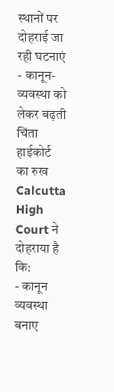स्थानों पर दोहराई जा रही घटनाएं
- कानून-व्यवस्था को लेकर बढ़ती चिंता
हाईकोर्ट का रुख
Calcutta High Court ने दोहराया है कि:
- कानून व्यवस्था बनाए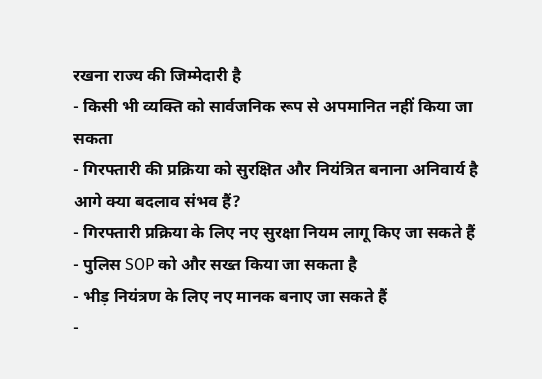रखना राज्य की जिम्मेदारी है
- किसी भी व्यक्ति को सार्वजनिक रूप से अपमानित नहीं किया जा सकता
- गिरफ्तारी की प्रक्रिया को सुरक्षित और नियंत्रित बनाना अनिवार्य है
आगे क्या बदलाव संभव हैं?
- गिरफ्तारी प्रक्रिया के लिए नए सुरक्षा नियम लागू किए जा सकते हैं
- पुलिस SOP को और सख्त किया जा सकता है
- भीड़ नियंत्रण के लिए नए मानक बनाए जा सकते हैं
-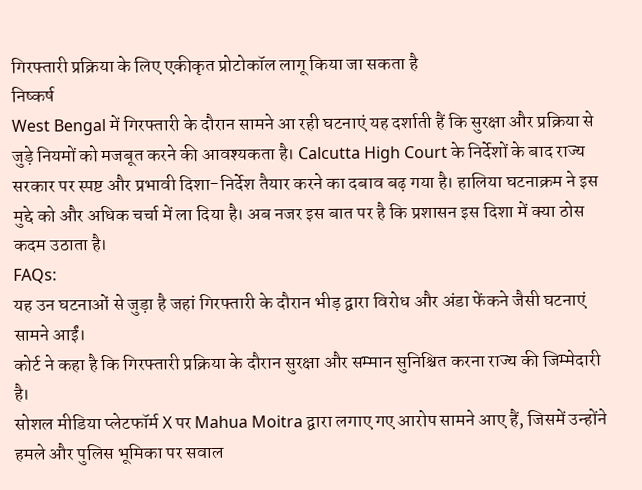गिरफ्तारी प्रक्रिया के लिए एकीकृत प्रोटोकॉल लागू किया जा सकता है
निष्कर्ष
West Bengal में गिरफ्तारी के दौरान सामने आ रही घटनाएं यह दर्शाती हैं कि सुरक्षा और प्रक्रिया से जुड़े नियमों को मजबूत करने की आवश्यकता है। Calcutta High Court के निर्देशों के बाद राज्य सरकार पर स्पष्ट और प्रभावी दिशा-निर्देश तैयार करने का दबाव बढ़ गया है। हालिया घटनाक्रम ने इस मुद्दे को और अधिक चर्चा में ला दिया है। अब नजर इस बात पर है कि प्रशासन इस दिशा में क्या ठोस कदम उठाता है।
FAQs:
यह उन घटनाओं से जुड़ा है जहां गिरफ्तारी के दौरान भीड़ द्वारा विरोध और अंडा फेंकने जैसी घटनाएं सामने आईं।
कोर्ट ने कहा है कि गिरफ्तारी प्रक्रिया के दौरान सुरक्षा और सम्मान सुनिश्चित करना राज्य की जिम्मेदारी है।
सोशल मीडिया प्लेटफॉर्म X पर Mahua Moitra द्वारा लगाए गए आरोप सामने आए हैं, जिसमें उन्होंने हमले और पुलिस भूमिका पर सवाल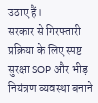उठाए हैं।
सरकार से गिरफ्तारी प्रक्रिया के लिए स्पष्ट सुरक्षा SOP और भीड़ नियंत्रण व्यवस्था बनाने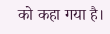को कहा गया है।